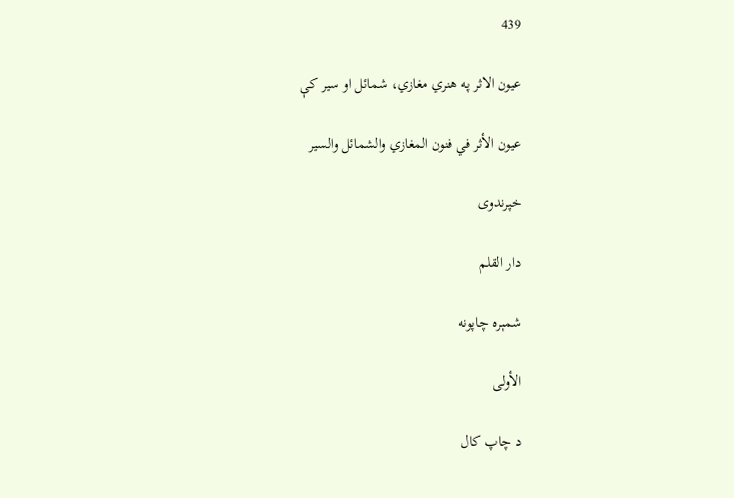439

عیون الاثر په هنري مغازي، شمائل او سير کې

عيون الأثر في فنون المغازي والشمائل والسير

خپرندوی

دار القلم

شمېره چاپونه

الأولى

د چاپ کال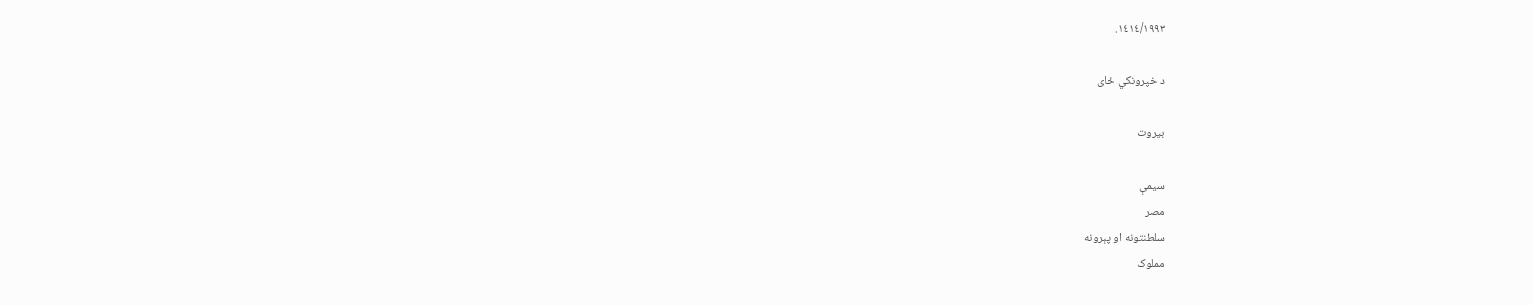١٤١٤/١٩٩٣.

د خپرونکي ځای

بيروت

سیمې
مصر
سلطنتونه او پېرونه
مملوک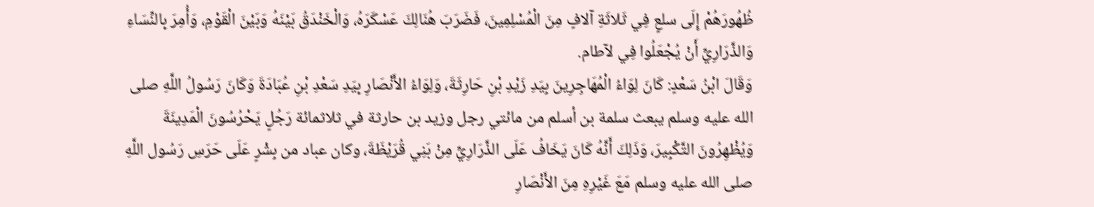ظُهُورَهُمْ إِلَى سلعٍ فِي ثَلاثَةِ آلافٍ مِنَ الْمُسْلِمِينَ، فَضَرَبَ هُنَالِكَ عَسْكَرَهُ، وَالْخَنْدَقُ بَيْنَهُ وَبَيْنَ الْقَوْمِ، وَأُمِرَ بِالنِّسَاءِ وَالذَّرَارِيِّ أَنْ يُجْعَلُوا فِي لآطام.
وَقَالَ ابْنُ سَعْدٍ: كَانَ لِوَاءُ الْمُهَاجِرِينَ بِيَدِ زَيْدِ بْنِ حَارِثَةَ، وَلِوَاءُ الأَنْصَارِ بِيَدِ سَعْدِ بْنِ عُبَادَةَ وَكَانَ رَسُولُ اللَّهِ صلى الله عليه وسلم يبعث سلمة بن أسلم من مائتي رجل وزيد بن حارثة في ثلاثمائة رَجُلٍ يَحْرُسُونَ الْمَدِينَةَ وَيُظْهِرُونَ التَّكْبِيرَ، وَذَلِكَ أَنَّهُ كَانَ يَخَافُ عَلَى الذَّرَارِيِّ مِنْ بَنِي قُرَيْظَةَ، وكان عباد من بِشْرٍ عَلَى حَرَسِ رَسُول اللَّهِ صلى الله عليه وسلم مَعَ غَيْرِهِ مِنَ الأَنْصَارِ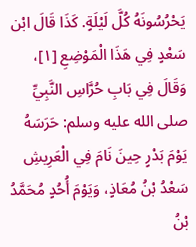يَحْرُسُونَهُ كُلَّ لَيْلَةٍ. كَذَا قَالَ ابْن سَعْدٍ فِي هَذَا الْمَوْضِعِ [١]، وَقَالَ فِي بَابِ حُرَّاسِ النَّبِيِّ صلى الله عليه وسلم: حَرَسَهُ يَوْمَ بَدْرٍ حِينَ نَامَ فِي الْعَرِيشِ سَعْدُ بْنُ مُعَاذٍ، وَيَوْمَ أُحُدٍ مُحَمَّدُ بْنُ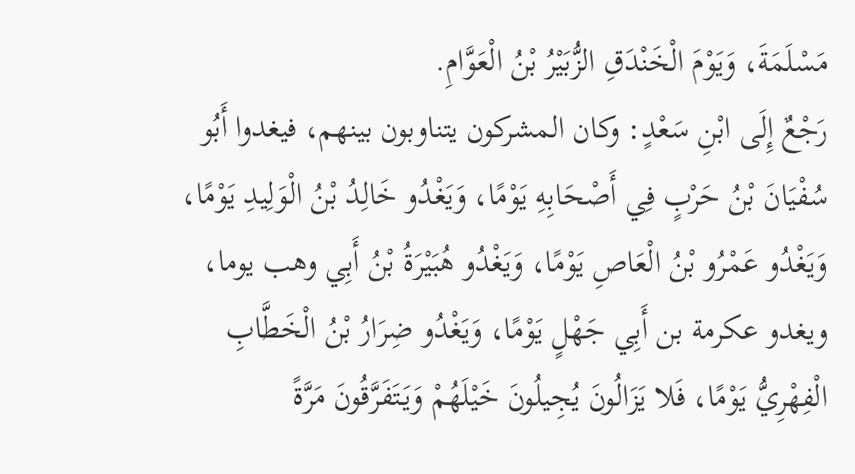مَسْلَمَةَ، وَيَوْمَ الْخَنْدَقِ الزُّبَيْرُ بْنُ الْعَوَّامِ.
رَجْعٌ إِلَى ابْنِ سَعْدٍ: وكان المشركون يتناوبون بينهم، فيغدوا أَبُو سُفْيَانَ بْنُ حَرْبٍ فِي أَصْحَابِهِ يَوْمًا، وَيَغْدُو خَالِدُ بْنُ الْوَلِيدِ يَوْمًا، وَيَغْدُو عَمْرُو بْنُ الْعَاصِ يَوْمًا، وَيَغْدُو هُبَيْرَةُ بْنُ أَبِي وهب يوما، ويغدو عكرمة بن أَبِي جَهْلٍ يَوْمًا، وَيَغْدُو ضِرَارُ بْنُ الْخَطَّابِ الْفِهْرِيُّ يَوْمًا، فَلا يَزَالُونَ يُجِيلُونَ خَيْلَهُمْ وَيَتَفَرَّقُونَ مَرَّةً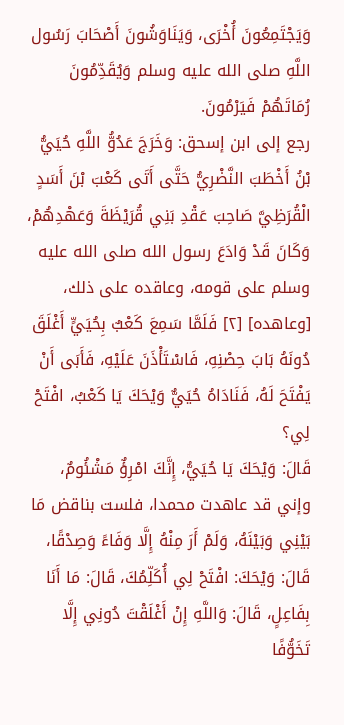وَيَجْتَمِعُونَ أُخْرَى، وَيَنَاوَشُونَ أَصْحَابَ رَسُول اللَّهِ صلى الله عليه وسلم وَيُقَدِّمُونَ رُمَاتَهُمْ فَيَرْمُونَ.
رجع إلى ابن إسحق: وَخَرَجَ عَدُوُّ اللَّهِ حُيَيُّ بْنُ أَخْطَبَ النَّضْرِيُّ حَتَّى أَتَى كَعْبَ بْنَ أَسَدٍ الْقُرَظِيَّ صَاحِبَ عَقْدِ بَنِي قُرَيْظَةَ وَعَهْدِهُمْ، وَكَانَ قَدْ وَادَعَ رسول الله صلى الله عليه وسلم على قومه، وعاقده على ذلك، [وعاهده] [٢] فَلَمَّا سَمِعَ كَعْبٌ بِحُيَيٍّ أَغْلَقَ دُونَهُ بَابَ حِصْنِهِ، فَاسْتَأْذَنَ عَلَيْهِ، فَأَبَى أَنْ يَفْتَحَ لَهُ، فَنَادَاهُ حُيَيٌّ وَيْحَكَ يَا كَعْبُ، افْتَحْ لِي؟
قَالَ: وَيْحَكَ يَا حُيَيُّ، إِنَّكَ امْرِؤٌ مَشْئُومٌ، وإني قد عاهدت محمدا، فلست بناقض مَا بَيْنِي وَبَيْنَهُ، وَلَمْ أَرَ مِنْهُ إِلَّا وَفَاءً وَصِدْقًا، قَالَ: وَيْحَكَ: افْتَحْ لِي أُكَلِّمُكَ، قَالَ: مَا أَنَا بِفَاعِلٍ، قَالَ: وَاللَّهِ إِنْ أَغْلَقْتَ دُونِي إِلَّا تَخَوُّفًا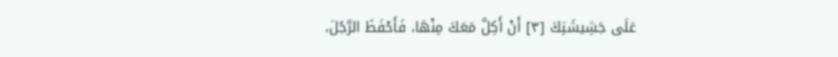عَلَى جَشِيشَتِكَ [٣] أَنْ أَكِلَّ مَعَكَ مِنْهَا، فَأَحْفَظَ الرَّجُلَ،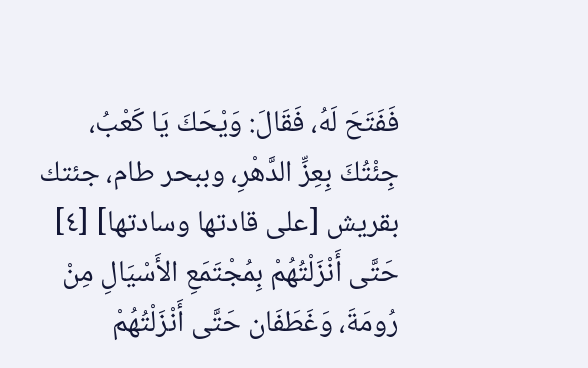فَفَتَحَ لَهُ، فَقَالَ: وَيْحَكَ يَا كَعْبُ، جِئْتُكَ بِعِزِّ الدَّهْرِ، وببحر طام، جئتك بقريش [على قادتها وسادتها] [٤] حَتَّى أَنْزَلْتُهُمْ بِمُجْتَمَعِ الأَسْيَالِ مِنْ رُومَةَ، وَغَطَفَان حَتَّى أَنْزَلْتُهُمْ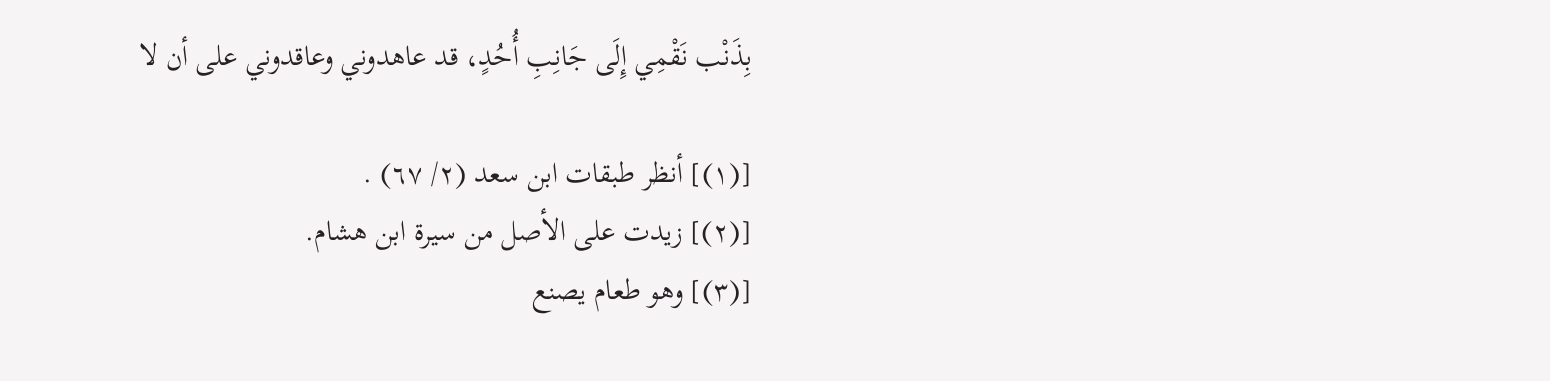بِذَنْب نَقْمِي إِلَى جَانِبِ أُحُدٍ، قد عاهدوني وعاقدوني على أن لا

[(١)] أنظر طبقات ابن سعد (٢/ ٦٧) .
[(٢)] زيدت على الأصل من سيرة ابن هشام.
[(٣)] وهو طعام يصنع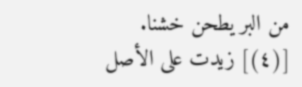من البر يطحن خشنا.
[(٤)] زيدت على الأصل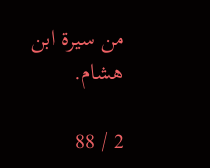من سيرة ابن هشام.

2 / 88